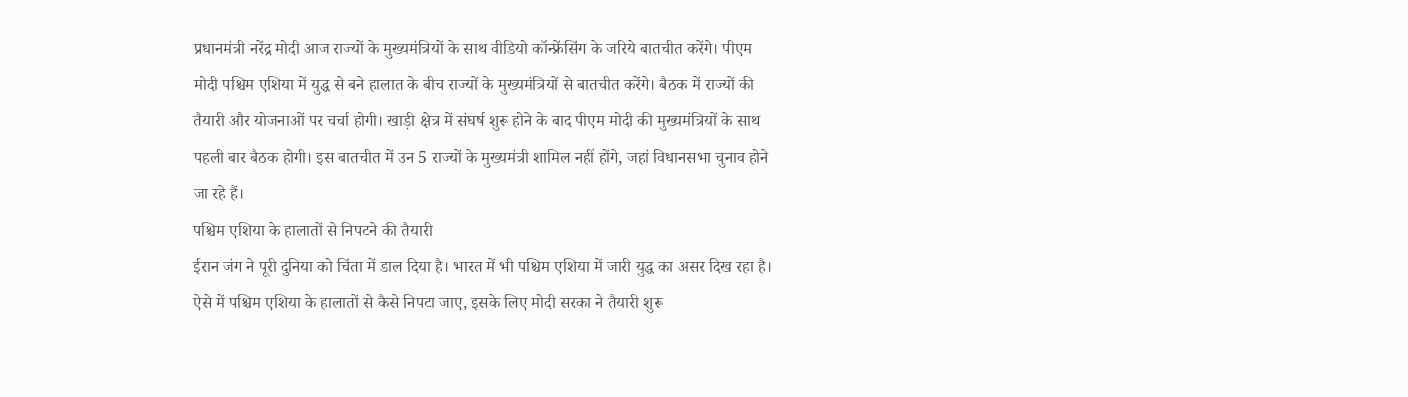प्रधानमंत्री नरेंद्र मोदी आज राज्यों के मुख्यमंत्रियों के साथ वीडियो कॉन्फ्रेंसिंग के जरिये बातचीत करेंगे। पीएम मोदी पश्चिम एशिया में युद्ध से बने हालात के बीच राज्यों के मुख्यमंत्रियों से बातचीत करेंगे। बैठक में राज्यों की तैयारी और योजनाओं पर चर्चा होगी। खाड़ी क्षेत्र में संघर्ष शुरू होने के बाद पीएम मोदी की मुख्यमंत्रियों के साथ पहली बार बैठक होगी। इस बातचीत में उन 5 राज्यों के मुख्यमंत्री शामिल नहीं होंगे, जहां विधानसभा चुनाव होने जा रहे हैं।
पश्चिम एशिया के हालातों से निपटने की तैयारी
ईरान जंग ने पूरी दुनिया को चिंता में डाल दिया है। भारत में भी पश्चिम एशिया में जारी युद्ध का असर दिख रहा है। ऐसे में पश्चिम एशिया के हालातों से कैसे निपटा जाए, इसके लिए मोदी सरका ने तैयारी शुरू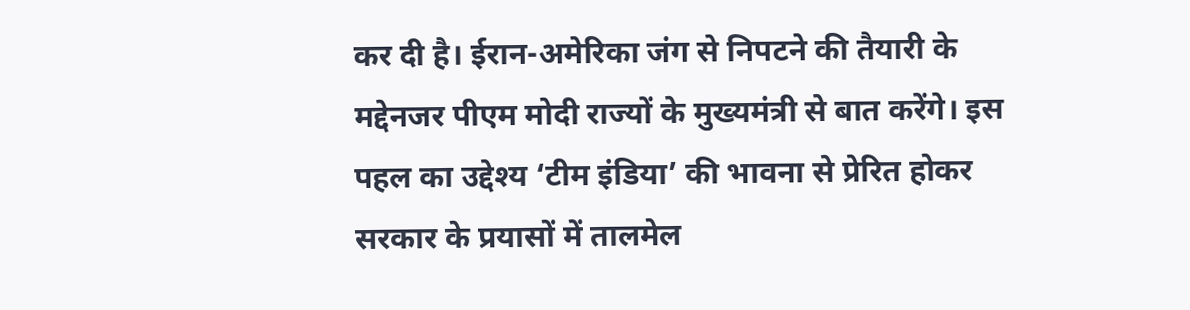कर दी है। ईरान-अमेरिका जंग से निपटने की तैयारी के मद्देनजर पीएम मोदी राज्यों के मुख्यमंत्री से बात करेंगे। इस पहल का उद्देश्य ‘टीम इंडिया’ की भावना से प्रेरित होकर सरकार के प्रयासों में तालमेल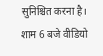सुनिश्चित करना है।
शाम 6 बजे वीडियो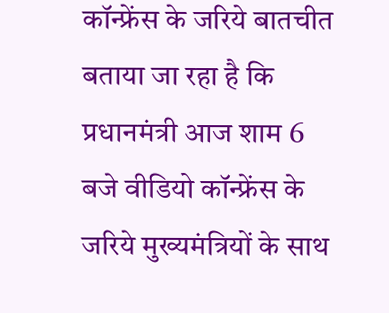कॉन्फ्रेंस के जरिये बातचीत
बताया जा रहा है कि प्रधानमंत्री आज शाम 6 बजे वीडियो कॉन्फ्रेंस के जरिये मुख्यमंत्रियों के साथ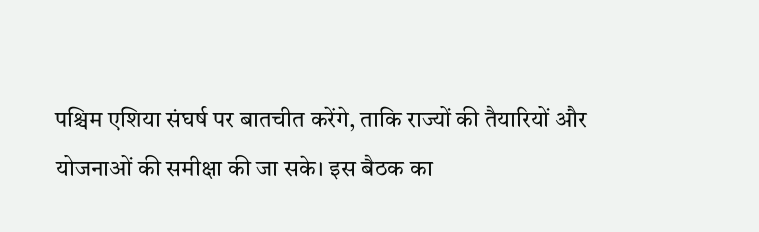पश्चिम एशिया संघर्ष पर बातचीत करेंगे, ताकि राज्यों की तैयारियों और योजनाओं की समीक्षा की जा सके। इस बैठक का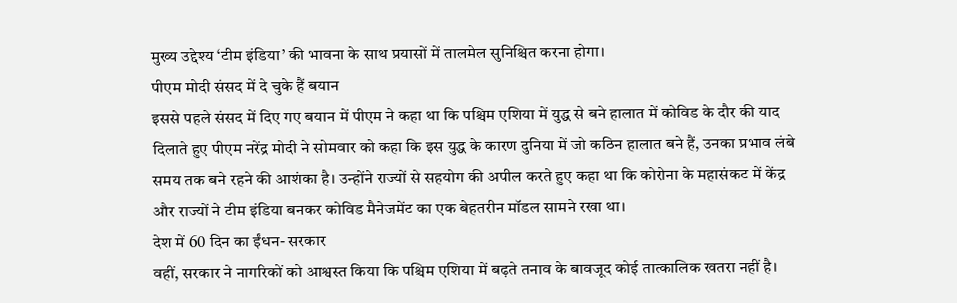मुख्य उद्देश्य ‘टीम इंडिया’ की भावना के साथ प्रयासों में तालमेल सुनिश्चित करना होगा।
पीएम मोदी संसद में दे चुके हैं बयान
इससे पहले संसद में दिए गए बयान में पीएम ने कहा था कि पश्चिम एशिया में युद्ध से बने हालात में कोविड के दौर की याद दिलाते हुए पीएम नरेंद्र मोदी ने सोमवार को कहा कि इस युद्ध के कारण दुनिया में जो कठिन हालात बने हैं, उनका प्रभाव लंबे समय तक बने रहने की आशंका है। उन्होंने राज्यों से सहयोग की अपील करते हुए कहा था कि कोरोना के महासंकट में केंद्र और राज्यों ने टीम इंडिया बनकर कोविड मैनेजमेंट का एक बेहतरीन मॉडल सामने रखा था।
देश में 60 दिन का ईंधन- सरकार
वहीं, सरकार ने नागरिकों को आश्वस्त किया कि पश्चिम एशिया में बढ़ते तनाव के बावजूद कोई तात्कालिक खतरा नहीं है।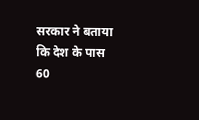सरकार ने बताया कि देश के पास 60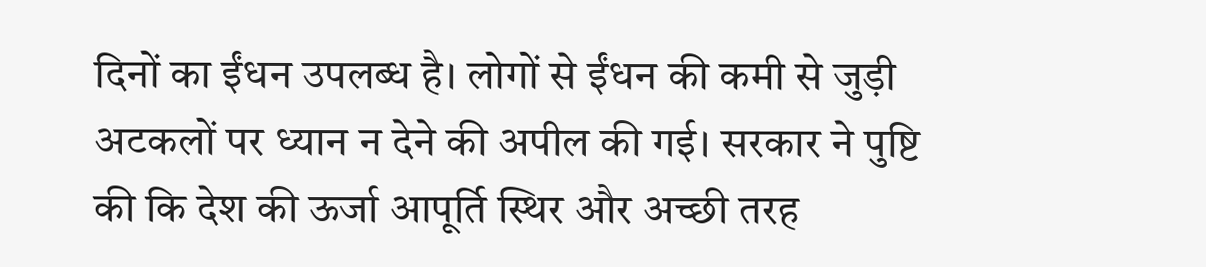दिनों का ईंधन उपलब्ध है। लोगों से ईंधन की कमी से जुड़ी अटकलों पर ध्यान न देने की अपील की गई। सरकार ने पुष्टि की कि देश की ऊर्जा आपूर्ति स्थिर और अच्छी तरह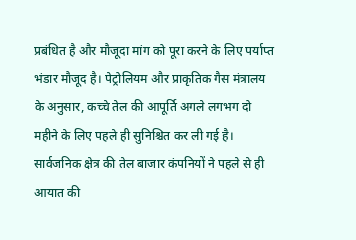प्रबंधित है और मौजूदा मांग को पूरा करने के लिए पर्याप्त भंडार मौजूद है। पेट्रोलियम और प्राकृतिक गैस मंत्रालय के अनुसार, कच्चे तेल की आपूर्ति अगले लगभग दो महीने के लिए पहले ही सुनिश्चित कर ली गई है। सार्वजनिक क्षेत्र की तेल बाजार कंपनियों ने पहले से ही आयात की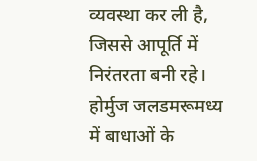व्यवस्था कर ली है, जिससे आपूर्ति में निरंतरता बनी रहे। होर्मुज जलडमरूमध्य में बाधाओं के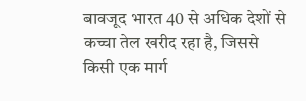बावजूद भारत 40 से अधिक देशों से कच्चा तेल खरीद रहा है, जिससे किसी एक मार्ग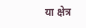या क्षेत्र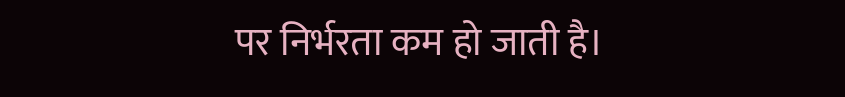पर निर्भरता कम हो जाती है।